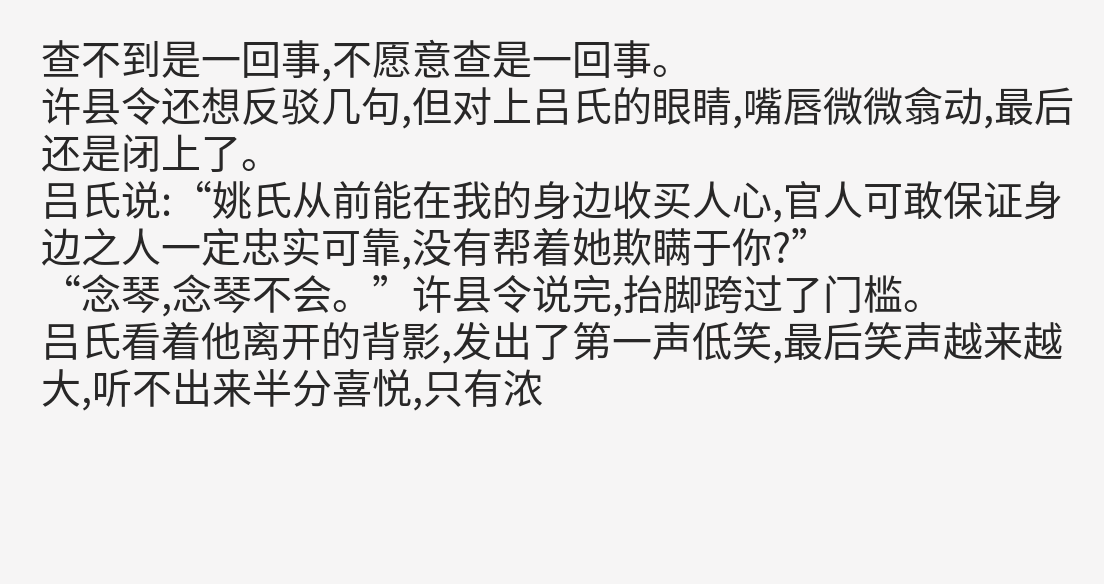查不到是一回事,不愿意查是一回事。
许县令还想反驳几句,但对上吕氏的眼睛,嘴唇微微翕动,最后还是闭上了。
吕氏说:“姚氏从前能在我的身边收买人心,官人可敢保证身边之人一定忠实可靠,没有帮着她欺瞒于你?”
“念琴,念琴不会。”许县令说完,抬脚跨过了门槛。
吕氏看着他离开的背影,发出了第一声低笑,最后笑声越来越大,听不出来半分喜悦,只有浓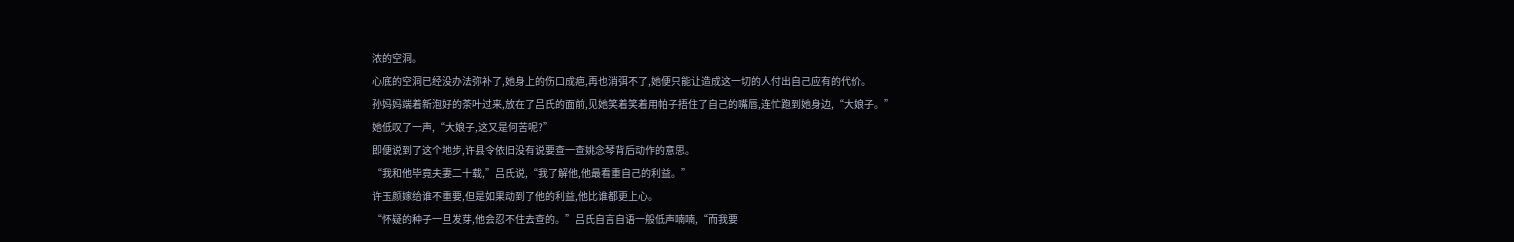浓的空洞。
心底的空洞已经没办法弥补了,她身上的伤口成疤,再也消弭不了,她便只能让造成这一切的人付出自己应有的代价。
孙妈妈端着新泡好的茶叶过来,放在了吕氏的面前,见她笑着笑着用帕子捂住了自己的嘴唇,连忙跑到她身边,“大娘子。”
她低叹了一声,“大娘子,这又是何苦呢?”
即便说到了这个地步,许县令依旧没有说要查一查姚念琴背后动作的意思。
“我和他毕竟夫妻二十载,”吕氏说,“我了解他,他最看重自己的利益。”
许玉颜嫁给谁不重要,但是如果动到了他的利益,他比谁都更上心。
“怀疑的种子一旦发芽,他会忍不住去查的。”吕氏自言自语一般低声喃喃,“而我要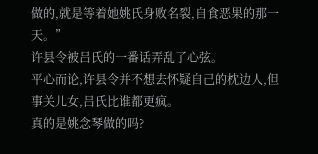做的,就是等着她姚氏身败名裂,自食恶果的那一天。”
许县令被吕氏的一番话弄乱了心弦。
平心而论,许县令并不想去怀疑自己的枕边人,但事关儿女,吕氏比谁都更疯。
真的是姚念琴做的吗?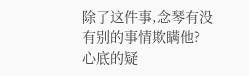除了这件事,念琴有没有别的事情欺瞒他?
心底的疑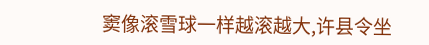窦像滚雪球一样越滚越大,许县令坐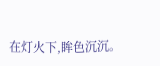在灯火下,眸色沉沉。